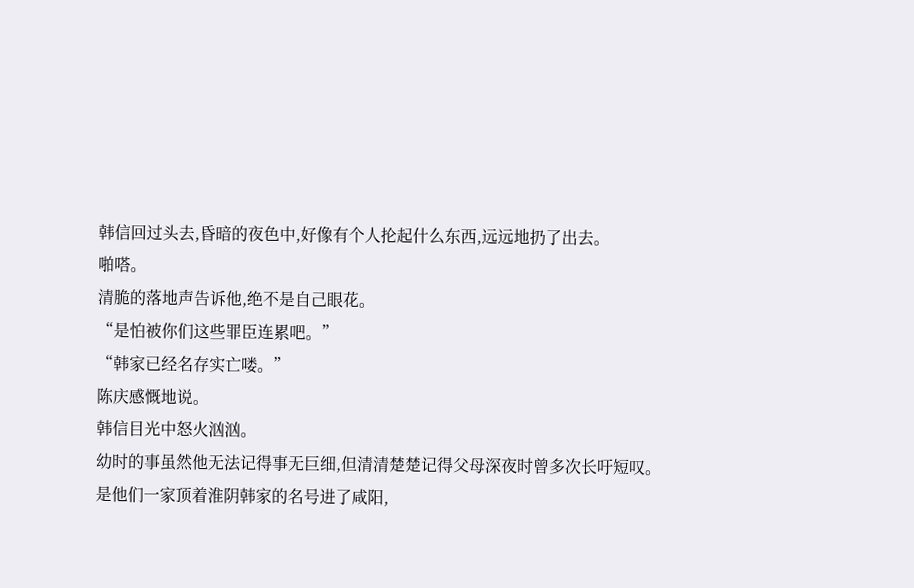韩信回过头去,昏暗的夜色中,好像有个人抡起什么东西,远远地扔了出去。
啪嗒。
清脆的落地声告诉他,绝不是自己眼花。
“是怕被你们这些罪臣连累吧。”
“韩家已经名存实亡喽。”
陈庆感慨地说。
韩信目光中怒火汹汹。
幼时的事虽然他无法记得事无巨细,但清清楚楚记得父母深夜时曾多次长吁短叹。
是他们一家顶着淮阴韩家的名号进了咸阳,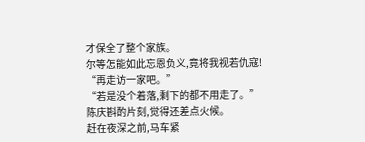才保全了整个家族。
尔等怎能如此忘恩负义,竟将我视若仇寇!
“再走访一家吧。”
“若是没个着落,剩下的都不用走了。”
陈庆斟酌片刻,觉得还差点火候。
赶在夜深之前,马车紧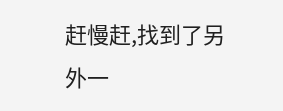赶慢赶,找到了另外一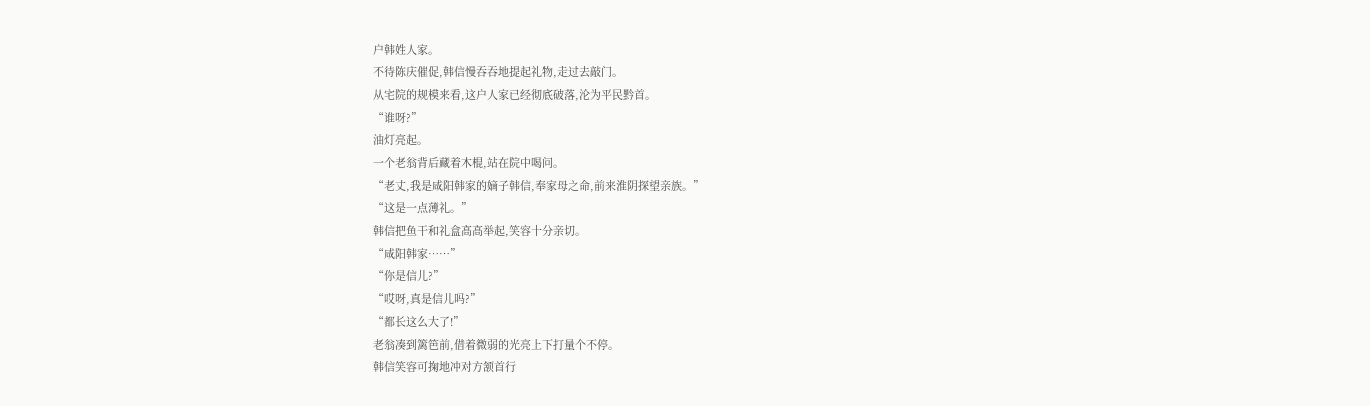户韩姓人家。
不待陈庆催促,韩信慢吞吞地提起礼物,走过去敲门。
从宅院的规模来看,这户人家已经彻底破落,沦为平民黔首。
“谁呀?”
油灯亮起。
一个老翁背后藏着木棍,站在院中喝问。
“老丈,我是咸阳韩家的嫡子韩信,奉家母之命,前来淮阴探望亲族。”
“这是一点薄礼。”
韩信把鱼干和礼盒高高举起,笑容十分亲切。
“咸阳韩家……”
“你是信儿?”
“哎呀,真是信儿吗?”
“都长这么大了!”
老翁凑到篱笆前,借着微弱的光亮上下打量个不停。
韩信笑容可掬地冲对方颔首行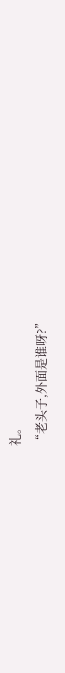礼。
“老头子,外面是谁呀?”